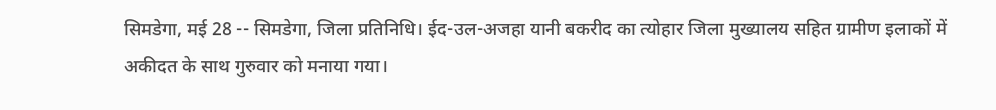सिमडेगा, मई 28 -- सिमडेगा, जिला प्रतिनिधि। ईद-उल-अजहा यानी बकरीद का त्योहार जिला मुख्यालय सहित ग्रामीण इलाकों में अकीदत के साथ गुरुवार को मनाया गया।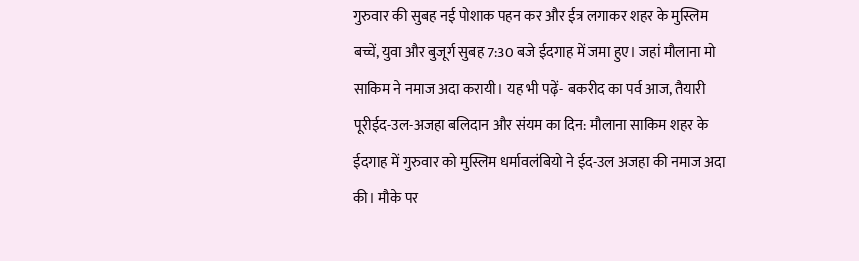गुरुवार की सुबह नई पोशाक पहन कर और ईत्र लगाकर शहर के मुस्लिम बच्चें, युवा और बुजूर्ग सुबह 7:30 बजे ईदगाह में जमा हुए। जहां मौलाना मो साकिम ने नमाज अदा करायी। यह भी पढ़ें- बकरीद का पर्व आज, तैयारी पूरीईद-उल-अजहा बलिदान और संयम का दिन: मौलाना साकिम शहर के ईदगाह में गुरुवार को मुस्लिम धर्मावलंबियो ने ईद-उल अजहा की नमाज अदा की। मौके पर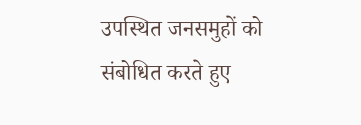उपस्थित जनसमुहों को संबोधित करते हुए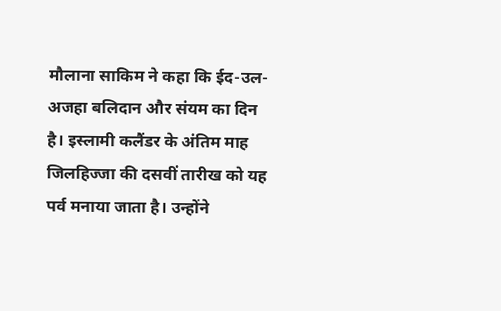मौलाना साकिम ने कहा कि ईद-उल-अजहा बलिदान और संयम का दिन है। इस्लामी कलैंडर के अंतिम माह जिलहिज्जा की दसवीं तारीख को यह पर्व मनाया जाता है। उन्होंने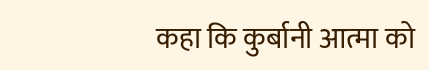कहा कि कुर्बानी आत्मा को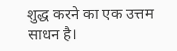शुद्ध करने का एक उत्तम साधन है।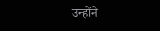उन्होंने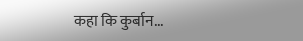कहा कि कुर्बान...